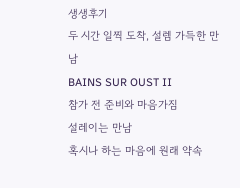생생후기
두 시간 일찍 도착, 설렘 가득한 만남
BAINS SUR OUST II
참가 전 준비와 마음가짐
설레이는 만남
혹시나 하는 마음에 원래 약속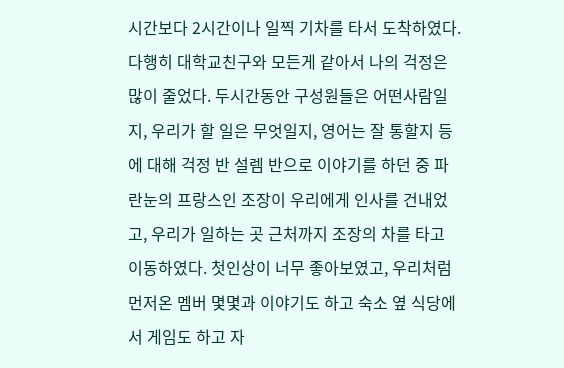시간보다 2시간이나 일찍 기차를 타서 도착하였다. 다행히 대학교친구와 모든게 같아서 나의 걱정은 많이 줄었다. 두시간동안 구성원들은 어떤사람일지, 우리가 할 일은 무엇일지, 영어는 잘 통할지 등에 대해 걱정 반 설렘 반으로 이야기를 하던 중 파란눈의 프랑스인 조장이 우리에게 인사를 건내었고, 우리가 일하는 곳 근처까지 조장의 차를 타고 이동하였다. 첫인상이 너무 좋아보였고, 우리처럼 먼저온 멤버 몇몇과 이야기도 하고 숙소 옆 식당에서 게임도 하고 자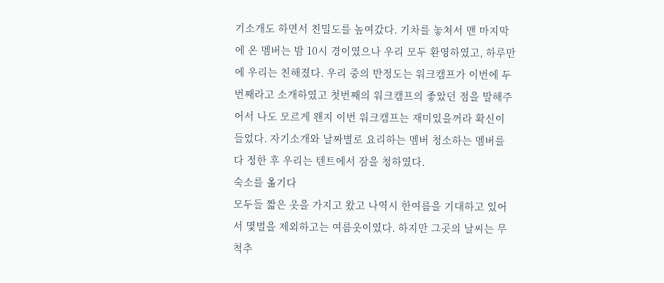기소개도 하면서 친밀도를 높여갔다. 기차를 놓쳐서 맨 마지막에 온 멤버는 밤 10시 경이였으나 우리 모두 환영하였고, 하루만에 우리는 친해졌다. 우리 중의 반정도는 워크캠프가 이번에 두번째라고 소개하였고 첫번째의 워크캠프의 좋았던 점을 말해주어서 나도 모르게 왠지 이번 워크캠프는 재미있을꺼라 확신이 들었다. 자기소개와 날짜별로 요리하는 멤버 청소하는 멤버를 다 정한 후 우리는 텐트에서 잠을 청하였다.
숙소를 옮기다
모두들 짧은 옷을 가지고 왔고 나역시 한여름을 기대하고 있어서 몇벌을 제외하고는 여름옷이였다. 하지만 그곳의 날씨는 무척추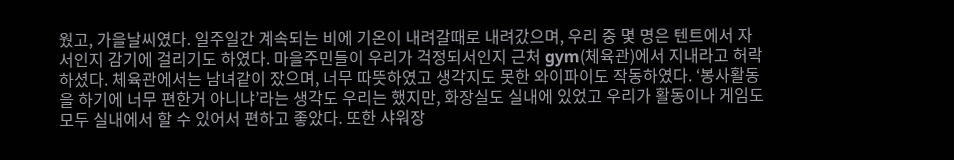웠고, 가을날씨였다. 일주일간 계속되는 비에 기온이 내려갈때로 내려갔으며, 우리 중 몇 명은 텐트에서 자서인지 감기에 걸리기도 하였다. 마을주민들이 우리가 걱정되서인지 근처 gym(체육관)에서 지내라고 허락하셨다. 체육관에서는 남녀같이 잤으며, 너무 따뜻하였고 생각지도 못한 와이파이도 작동하였다. ‘봉사활동을 하기에 너무 편한거 아니냐’라는 생각도 우리는 했지만, 화장실도 실내에 있었고 우리가 활동이나 게임도 모두 실내에서 할 수 있어서 편하고 좋았다. 또한 샤워장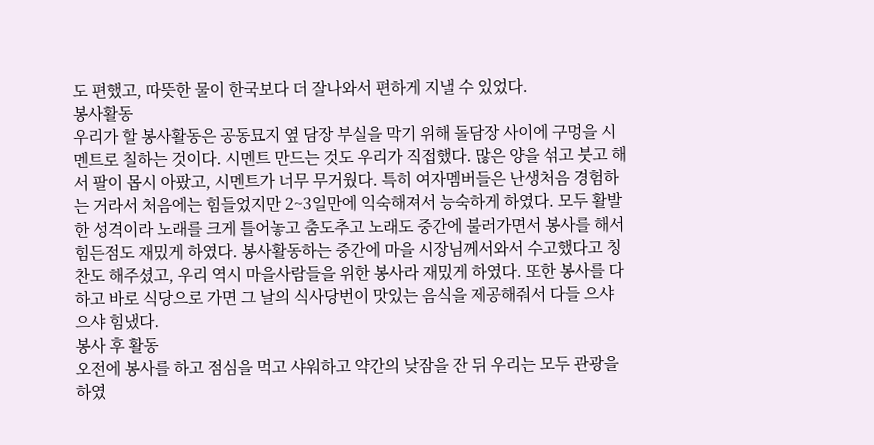도 편했고, 따뜻한 물이 한국보다 더 잘나와서 편하게 지낼 수 있었다.
봉사활동
우리가 할 봉사활동은 공동묘지 옆 담장 부실을 막기 위해 돌담장 사이에 구멍을 시멘트로 칠하는 것이다. 시멘트 만드는 것도 우리가 직접했다. 많은 양을 섞고 붓고 해서 팔이 몹시 아팠고, 시멘트가 너무 무거웠다. 특히 여자멤버들은 난생처음 경험하는 거라서 처음에는 힘들었지만 2~3일만에 익숙해져서 능숙하게 하였다. 모두 활발한 성격이라 노래를 크게 틀어놓고 춤도추고 노래도 중간에 불러가면서 봉사를 해서 힘든점도 재밌게 하였다. 봉사활동하는 중간에 마을 시장님께서와서 수고했다고 칭찬도 해주셨고, 우리 역시 마을사람들을 위한 봉사라 재밌게 하였다. 또한 봉사를 다 하고 바로 식당으로 가면 그 날의 식사당번이 맛있는 음식을 제공해줘서 다들 으샤으샤 힘냈다.
봉사 후 활동
오전에 봉사를 하고 점심을 먹고 샤워하고 약간의 낮잠을 잔 뒤 우리는 모두 관광을 하였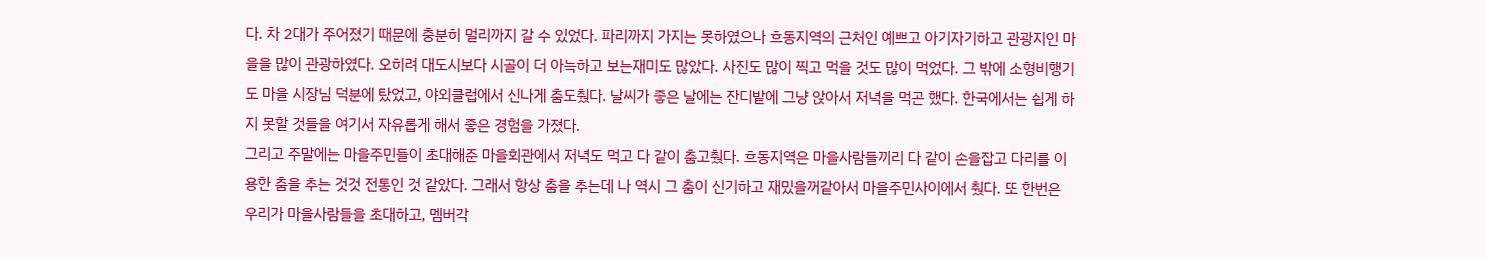다. 차 2대가 주어졌기 때문에 충분히 멀리까지 갈 수 있었다. 파리까지 가지는 못하였으나 흐동지역의 근처인 예쁘고 아기자기하고 관광지인 마을을 많이 관광하였다. 오히려 대도시보다 시골이 더 아늑하고 보는재미도 많았다. 사진도 많이 찍고 먹을 것도 많이 먹었다. 그 밖에 소형비행기도 마을 시장님 덕분에 탔었고, 야외클럽에서 신나게 춤도췄다. 날씨가 좋은 날에는 잔디밭에 그냥 앉아서 저녁을 먹곤 했다. 한국에서는 쉽게 하지 못할 것들을 여기서 자유롭게 해서 좋은 경험을 가졌다.
그리고 주말에는 마을주민들이 초대해준 마을회관에서 저녁도 먹고 다 같이 춤고췄다. 흐동지역은 마을사람들끼리 다 같이 손을잡고 다리를 이용한 춤을 추는 것것 전통인 것 같았다. 그래서 항상 춤을 추는데 나 역시 그 춤이 신기하고 재밌을꺼같아서 마을주민사이에서 췄다. 또 한번은 우리가 마을사람들을 초대하고, 멤버각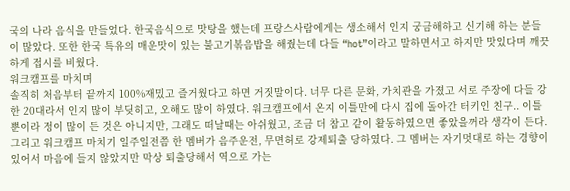국의 나라 음식을 만들었다. 한국음식으로 맛탕을 했는데 프랑스사람에게는 생소해서 인지 궁금해하고 신기해 하는 분들이 많았다. 또한 한국 특유의 매운맛이 있는 불고기볶음밥을 해줬는데 다들 “hot”이라고 말하면서고 하지만 맛있다며 깨끗하게 접시를 비웠다.
워크캠프를 마치며
솔직히 처음부터 끝까지 100%재밌고 즐거웠다고 하면 거짓말이다. 너무 다른 문화, 가치관을 가졌고 서로 주장에 다들 강한 20대라서 인지 많이 부딪히고, 오해도 많이 하였다. 워크캠프에서 온지 이틀만에 다시 집에 돌아간 터키인 친구.. 이틀뿐이라 정이 많이 든 것은 아니지만, 그래도 떠날때는 아쉬웠고, 조금 더 참고 같이 활동하였으면 좋았을꺼라 생각이 든다. 그리고 워크캠프 마치기 일주일전쯤 한 멤버가 음주운전, 무면허로 강제퇴출 당하였다. 그 멤버는 자기멋대로 하는 경향이 있어서 마음에 들지 않았지만 막상 퇴출당해서 역으로 가는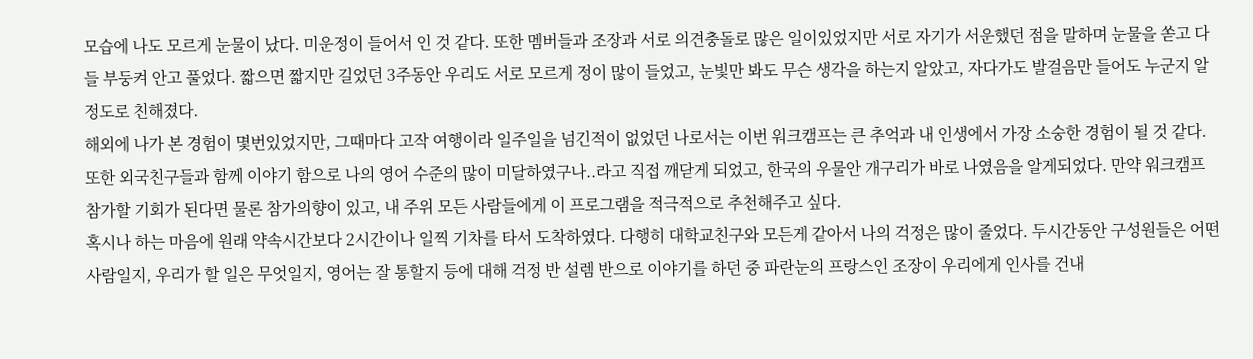모습에 나도 모르게 눈물이 났다. 미운정이 들어서 인 것 같다. 또한 멤버들과 조장과 서로 의견충돌로 많은 일이있었지만 서로 자기가 서운했던 점을 말하며 눈물을 쏟고 다들 부둥켜 안고 풀었다. 짧으면 짧지만 길었던 3주동안 우리도 서로 모르게 정이 많이 들었고, 눈빛만 봐도 무슨 생각을 하는지 알았고, 자다가도 발걸음만 들어도 누군지 알 정도로 친해졌다.
해외에 나가 본 경험이 몇번있었지만, 그때마다 고작 여행이라 일주일을 넘긴적이 없었던 나로서는 이번 워크캠프는 큰 추억과 내 인생에서 가장 소숭한 경험이 될 것 같다. 또한 외국친구들과 함께 이야기 함으로 나의 영어 수준의 많이 미달하였구나..라고 직접 깨닫게 되었고, 한국의 우물안 개구리가 바로 나였음을 알게되었다. 만약 워크캠프 참가할 기회가 된다면 물론 참가의향이 있고, 내 주위 모든 사람들에게 이 프로그램을 적극적으로 추천해주고 싶다.
혹시나 하는 마음에 원래 약속시간보다 2시간이나 일찍 기차를 타서 도착하였다. 다행히 대학교친구와 모든게 같아서 나의 걱정은 많이 줄었다. 두시간동안 구성원들은 어떤사람일지, 우리가 할 일은 무엇일지, 영어는 잘 통할지 등에 대해 걱정 반 설렘 반으로 이야기를 하던 중 파란눈의 프랑스인 조장이 우리에게 인사를 건내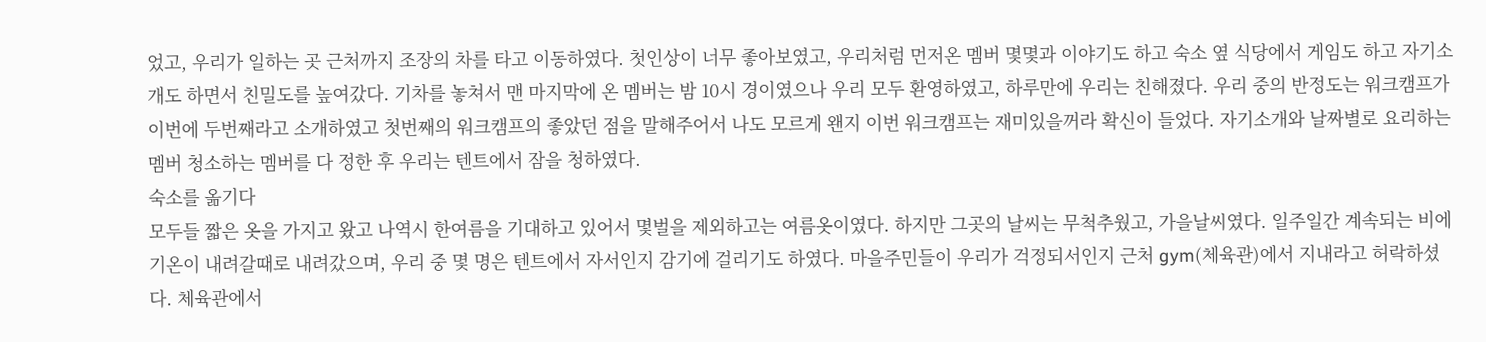었고, 우리가 일하는 곳 근처까지 조장의 차를 타고 이동하였다. 첫인상이 너무 좋아보였고, 우리처럼 먼저온 멤버 몇몇과 이야기도 하고 숙소 옆 식당에서 게임도 하고 자기소개도 하면서 친밀도를 높여갔다. 기차를 놓쳐서 맨 마지막에 온 멤버는 밤 10시 경이였으나 우리 모두 환영하였고, 하루만에 우리는 친해졌다. 우리 중의 반정도는 워크캠프가 이번에 두번째라고 소개하였고 첫번째의 워크캠프의 좋았던 점을 말해주어서 나도 모르게 왠지 이번 워크캠프는 재미있을꺼라 확신이 들었다. 자기소개와 날짜별로 요리하는 멤버 청소하는 멤버를 다 정한 후 우리는 텐트에서 잠을 청하였다.
숙소를 옮기다
모두들 짧은 옷을 가지고 왔고 나역시 한여름을 기대하고 있어서 몇벌을 제외하고는 여름옷이였다. 하지만 그곳의 날씨는 무척추웠고, 가을날씨였다. 일주일간 계속되는 비에 기온이 내려갈때로 내려갔으며, 우리 중 몇 명은 텐트에서 자서인지 감기에 걸리기도 하였다. 마을주민들이 우리가 걱정되서인지 근처 gym(체육관)에서 지내라고 허락하셨다. 체육관에서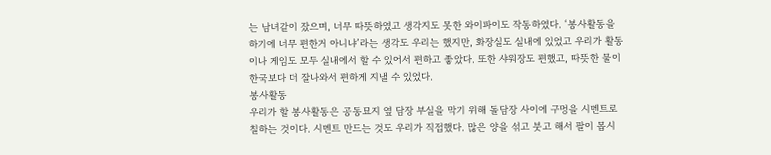는 남녀같이 잤으며, 너무 따뜻하였고 생각지도 못한 와이파이도 작동하였다. ‘봉사활동을 하기에 너무 편한거 아니냐’라는 생각도 우리는 했지만, 화장실도 실내에 있었고 우리가 활동이나 게임도 모두 실내에서 할 수 있어서 편하고 좋았다. 또한 샤워장도 편했고, 따뜻한 물이 한국보다 더 잘나와서 편하게 지낼 수 있었다.
봉사활동
우리가 할 봉사활동은 공동묘지 옆 담장 부실을 막기 위해 돌담장 사이에 구멍을 시멘트로 칠하는 것이다. 시멘트 만드는 것도 우리가 직접했다. 많은 양을 섞고 붓고 해서 팔이 몹시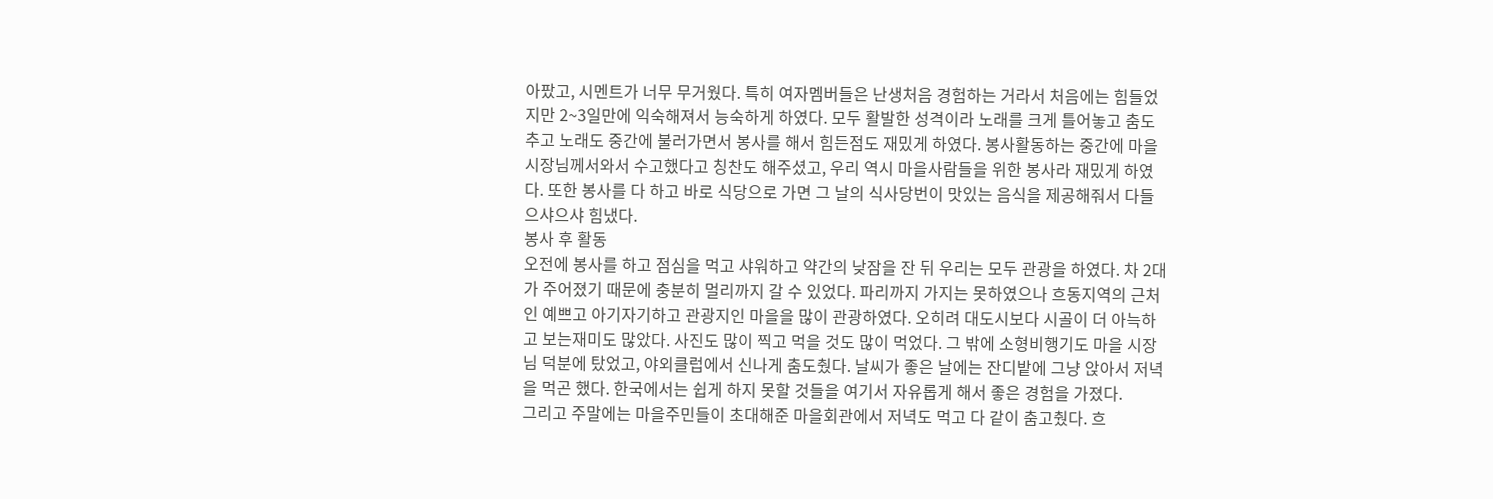아팠고, 시멘트가 너무 무거웠다. 특히 여자멤버들은 난생처음 경험하는 거라서 처음에는 힘들었지만 2~3일만에 익숙해져서 능숙하게 하였다. 모두 활발한 성격이라 노래를 크게 틀어놓고 춤도추고 노래도 중간에 불러가면서 봉사를 해서 힘든점도 재밌게 하였다. 봉사활동하는 중간에 마을 시장님께서와서 수고했다고 칭찬도 해주셨고, 우리 역시 마을사람들을 위한 봉사라 재밌게 하였다. 또한 봉사를 다 하고 바로 식당으로 가면 그 날의 식사당번이 맛있는 음식을 제공해줘서 다들 으샤으샤 힘냈다.
봉사 후 활동
오전에 봉사를 하고 점심을 먹고 샤워하고 약간의 낮잠을 잔 뒤 우리는 모두 관광을 하였다. 차 2대가 주어졌기 때문에 충분히 멀리까지 갈 수 있었다. 파리까지 가지는 못하였으나 흐동지역의 근처인 예쁘고 아기자기하고 관광지인 마을을 많이 관광하였다. 오히려 대도시보다 시골이 더 아늑하고 보는재미도 많았다. 사진도 많이 찍고 먹을 것도 많이 먹었다. 그 밖에 소형비행기도 마을 시장님 덕분에 탔었고, 야외클럽에서 신나게 춤도췄다. 날씨가 좋은 날에는 잔디밭에 그냥 앉아서 저녁을 먹곤 했다. 한국에서는 쉽게 하지 못할 것들을 여기서 자유롭게 해서 좋은 경험을 가졌다.
그리고 주말에는 마을주민들이 초대해준 마을회관에서 저녁도 먹고 다 같이 춤고췄다. 흐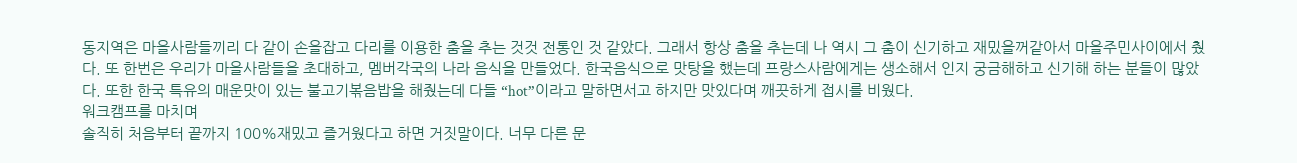동지역은 마을사람들끼리 다 같이 손을잡고 다리를 이용한 춤을 추는 것것 전통인 것 같았다. 그래서 항상 춤을 추는데 나 역시 그 춤이 신기하고 재밌을꺼같아서 마을주민사이에서 췄다. 또 한번은 우리가 마을사람들을 초대하고, 멤버각국의 나라 음식을 만들었다. 한국음식으로 맛탕을 했는데 프랑스사람에게는 생소해서 인지 궁금해하고 신기해 하는 분들이 많았다. 또한 한국 특유의 매운맛이 있는 불고기볶음밥을 해줬는데 다들 “hot”이라고 말하면서고 하지만 맛있다며 깨끗하게 접시를 비웠다.
워크캠프를 마치며
솔직히 처음부터 끝까지 100%재밌고 즐거웠다고 하면 거짓말이다. 너무 다른 문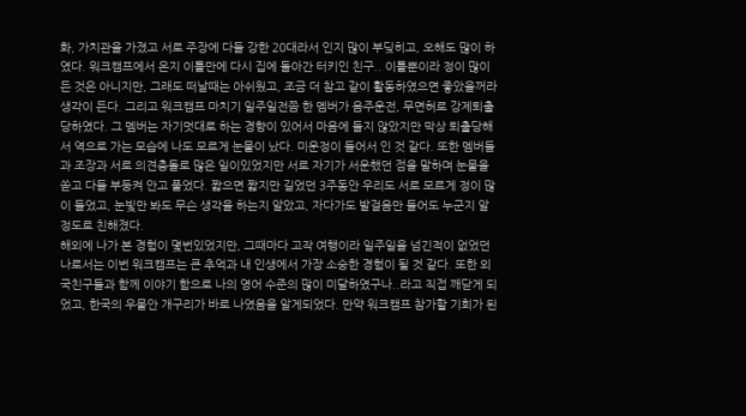화, 가치관을 가졌고 서로 주장에 다들 강한 20대라서 인지 많이 부딪히고, 오해도 많이 하였다. 워크캠프에서 온지 이틀만에 다시 집에 돌아간 터키인 친구.. 이틀뿐이라 정이 많이 든 것은 아니지만, 그래도 떠날때는 아쉬웠고, 조금 더 참고 같이 활동하였으면 좋았을꺼라 생각이 든다. 그리고 워크캠프 마치기 일주일전쯤 한 멤버가 음주운전, 무면허로 강제퇴출 당하였다. 그 멤버는 자기멋대로 하는 경향이 있어서 마음에 들지 않았지만 막상 퇴출당해서 역으로 가는 모습에 나도 모르게 눈물이 났다. 미운정이 들어서 인 것 같다. 또한 멤버들과 조장과 서로 의견충돌로 많은 일이있었지만 서로 자기가 서운했던 점을 말하며 눈물을 쏟고 다들 부둥켜 안고 풀었다. 짧으면 짧지만 길었던 3주동안 우리도 서로 모르게 정이 많이 들었고, 눈빛만 봐도 무슨 생각을 하는지 알았고, 자다가도 발걸음만 들어도 누군지 알 정도로 친해졌다.
해외에 나가 본 경험이 몇번있었지만, 그때마다 고작 여행이라 일주일을 넘긴적이 없었던 나로서는 이번 워크캠프는 큰 추억과 내 인생에서 가장 소숭한 경험이 될 것 같다. 또한 외국친구들과 함께 이야기 함으로 나의 영어 수준의 많이 미달하였구나..라고 직접 깨닫게 되었고, 한국의 우물안 개구리가 바로 나였음을 알게되었다. 만약 워크캠프 참가할 기회가 된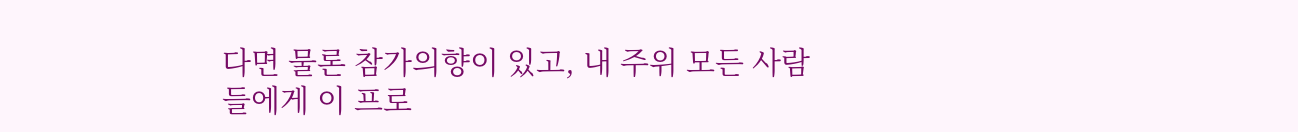다면 물론 참가의향이 있고, 내 주위 모든 사람들에게 이 프로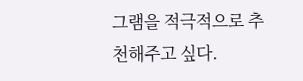그램을 적극적으로 추천해주고 싶다.